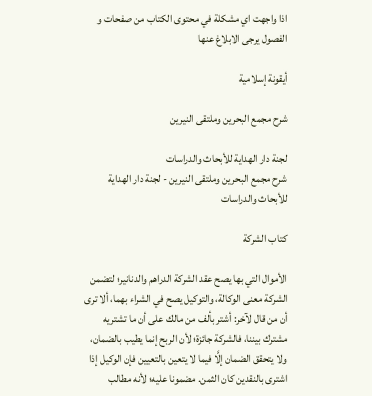اذا واجهت اي مشكلة في محتوى الكتاب من صفحات و الفصول يرجى الابلاغ عنها

أيقونة إسلامية

شرح مجمع البحرين وملتقى النيرين

لجنة دار الهداية للأبحاث والدراسات
شرح مجمع البحرين وملتقى النيرين - لجنة دار الهداية للأبحاث والدراسات

كتاب الشركة

الأموال التي بها يصح عقد الشركة الدراهم والدنانير؛ لتضمن الشركة معنى الوكالة، والتوكيل يصح في الشراء بهما، ألا ترى أن من قال لآخر: أشتر بألف من مالك على أن ما تشتريه مشترك بيننا، فالشركة جائزة؛ لأن الربح إنما يطيب بالضمان، ولا يتحقق الضمان إلَّا فيما لا يتعين بالتعيين فإن الوكيل إذا اشترى بالنقدين كان الثمن. مضمونا عليه؛ لأنه مطالب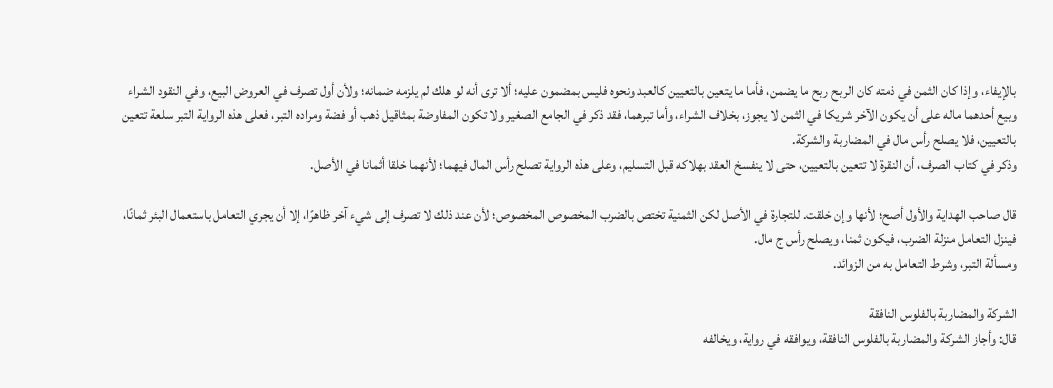بالإيفاء، وإذا كان الثمن في ذمته كان الربح ربح ما يضمن، فأما ما يتعين بالتعيين كالعبد ونحوه فليس بمضمون عليه؛ ألا ترى أنه لو هلك لم يلزمه ضمانه؛ ولأن أول تصرف في العروض البيع، وفي النقود الشراء وبيع أحدهما ماله على أن يكون الآخر شريكا في الثمن لا يجوز، بخلاف الشراء، وأما تبرهما، فقد ذكر في الجامع الصغير ولا تكون المفاوضة بمثاقيل ذهب أو فضة ومراده التبر، فعلى هذه الرواية التبر سلعة تتعين بالتعيين، فلا يصلح رأس مال في المضاربة والشركة.
وذكر في كتاب الصرف، أن النقرة لا تتعين بالتعيين، حتى لا ينفسخ العقد بهلاكه قبل التسليم، وعلى هذه الرواية تصلح رأس المال فيهما؛ لأنهما خلقا أثمانا في الأصل.

قال صاحب الهداية والأول أصح؛ لأنها وإن خلقت. للتجارة في الأصل لكن الثمنية تختص بالضرب المخصوص المخصوص؛ لأن عند ذلك لا تصرف إلى شيء آخر ظاهرًا، إلا أن يجري التعامل باستعمال البئر ثمانًا، فينزل التعامل منزلة الضرب، فيكون ثمنا، ويصلح رأس ج مال.
ومسألة التبر، وشرط التعامل به من الزوائد.

الشركة والمضاربة بالفلوس النافقة
قال: وأجاز الشركة والمضاربة بالفلوس النافقة، ويوافقه في رواية، ويخالفه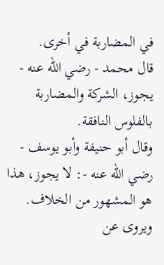في المضاربة في أخرى.
قال محمد - رضي الله عنه - يجوز، الشركة والمضاربة بالفلوس النافقة.
وقال أبو حنيفة وأبو يوسف - رضي الله عنه -: لا يجوز، هذا هو المشهور من الخلاف.
ويروى عن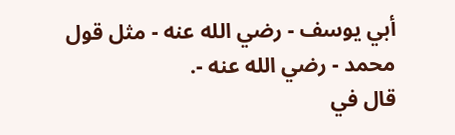أبي يوسف - رضي الله عنه - مثل قول محمد - رضي الله عنه -.
قال في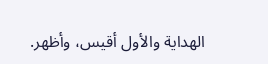الهداية والأول أقيس، وأظهر.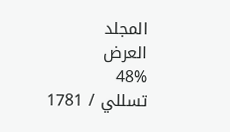المجلد
العرض
48%
تسللي / 1781